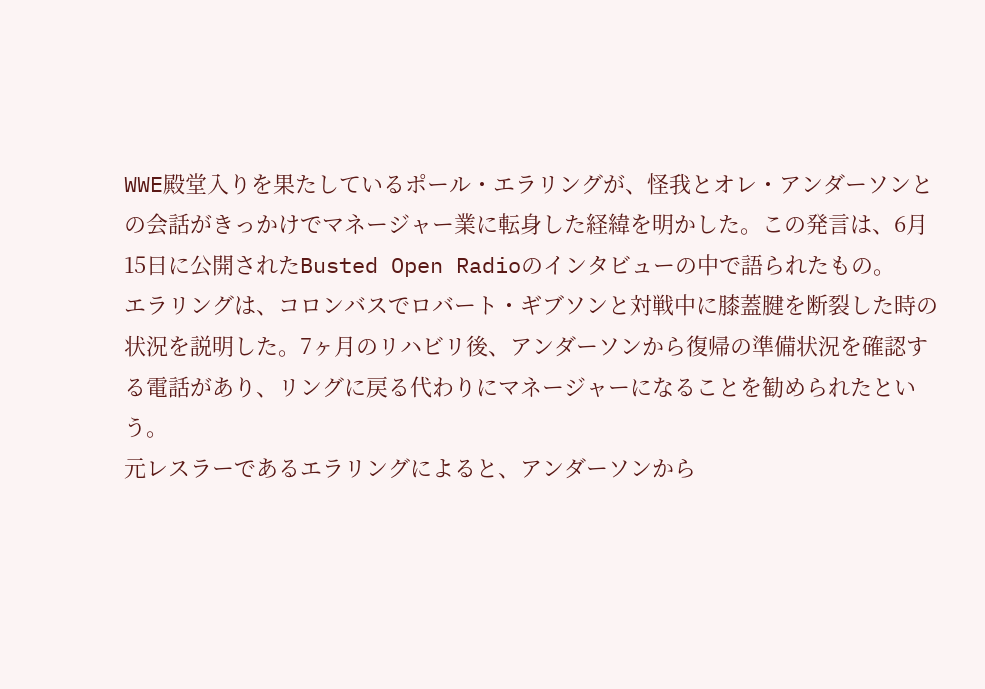WWE殿堂入りを果たしているポール・エラリングが、怪我とオレ・アンダーソンとの会話がきっかけでマネージャー業に転身した経緯を明かした。この発言は、6月15日に公開されたBusted Open Radioのインタビューの中で語られたもの。
エラリングは、コロンバスでロバート・ギブソンと対戦中に膝蓋腱を断裂した時の状況を説明した。7ヶ月のリハビリ後、アンダーソンから復帰の準備状況を確認する電話があり、リングに戻る代わりにマネージャーになることを勧められたという。
元レスラーであるエラリングによると、アンダーソンから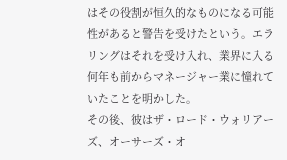はその役割が恒久的なものになる可能性があると警告を受けたという。エラリングはそれを受け入れ、業界に入る何年も前からマネージャー業に憧れていたことを明かした。
その後、彼はザ・ロード・ウォリアーズ、オーサーズ・オ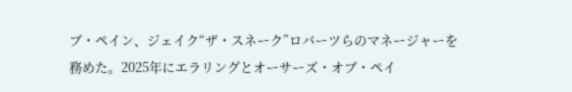ブ・ペイン、ジェイク“ザ・スネーク”ロバーツらのマネージャーを務めた。2025年にエラリングとオーサーズ・オブ・ペイ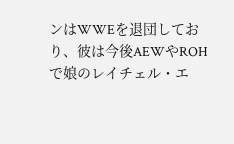ンはWWEを退団しており、彼は今後AEWやROHで娘のレイチェル・エ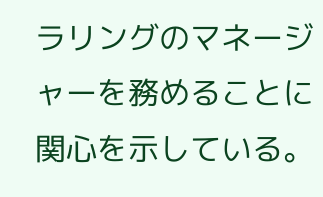ラリングのマネージャーを務めることに関心を示している。